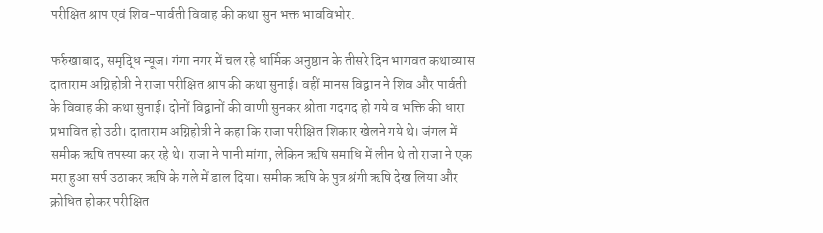परीक्षित श्राप एवं शिव-पार्वती विवाह की कथा सुन भक्त भावविभोर.

फर्रुखाबाद, समृद्धि न्यूज। गंगा नगर में चल रहे धार्मिक अनुष्ठान के तीसरे दिन भागवत कथाव्यास दाताराम अग्निहोत्री ने राजा परीक्षित श्राप की कथा सुनाई। वहीं मानस विद्वान ने शिव और पार्वती के विवाह की कथा सुनाई। दोनों विद्वानों की वाणी सुनकर श्रोता गदगद हो गये व भक्ति की धारा प्रभावित हो उठी। दाताराम अग्निहोत्री ने कहा कि राजा परीक्षित शिकार खेलने गये थे। जंगल में समीक ऋषि तपस्या कर रहे थे। राजा ने पानी मांगा, लेकिन ऋषि समाधि में लीन थे तो राजा ने एक मरा हुआ सर्प उठाकर ऋषि के गले में डाल दिया। समीक ऋषि के पुत्र श्रंगी ऋषि देख लिया और क्रोधित होकर परीक्षित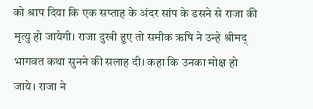को श्राप दिया कि एक सप्ताह के अंदर सांप के डसने से राजा की मृत्यु हो जायेगी। राजा दुखी हुए तो समीक ऋषि ने उन्हे श्रीमद् भागवत कथा सुनने की सलाह दी। कहा कि उनका मोक्ष हो जाये। राजा ने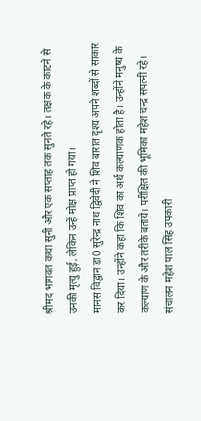श्रीमद भागवत कथा सुनी और एक सप्ताह तक सुनते रहे। तक्षक के काटने से उनकी मृत्यु हुई, लेकिन उन्हें मोक्ष प्राप्त हो गया।
मानस विद्वान डा0 सुरेन्द्र नाथ द्विवेदी ने शिव बारात दृश्य अपने शब्दों से साकार कर दिया। उन्होंने कहा कि शिव का अर्थ कल्याणक होता है। उन्होंने मनुष्य के कल्याण के और तरीके बताये। परीक्षित की भूमिका महेश चन्द्र सपत्नी रहे। संचालन महेश पाल सिंह उपकारी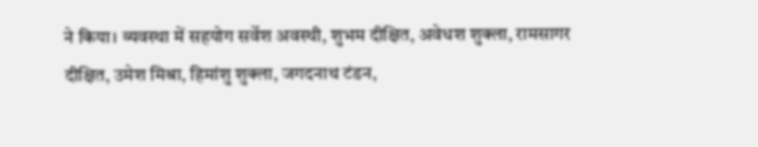ने किया। व्यवस्था में सहयोग सर्वेश अवस्थी, शुभम दीक्षित, अवेधश शुक्ला, रामसागर दीक्षित, उमेश मिश्रा, हिमांशु शुक्ला, जगदनाथ टंडन,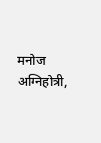मनोज अग्निहोत्री,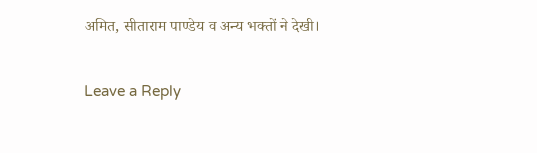अमित, सीताराम पाण्डेय व अन्य भक्तों ने देखी।

Leave a Reply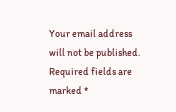Your email address will not be published. Required fields are marked *